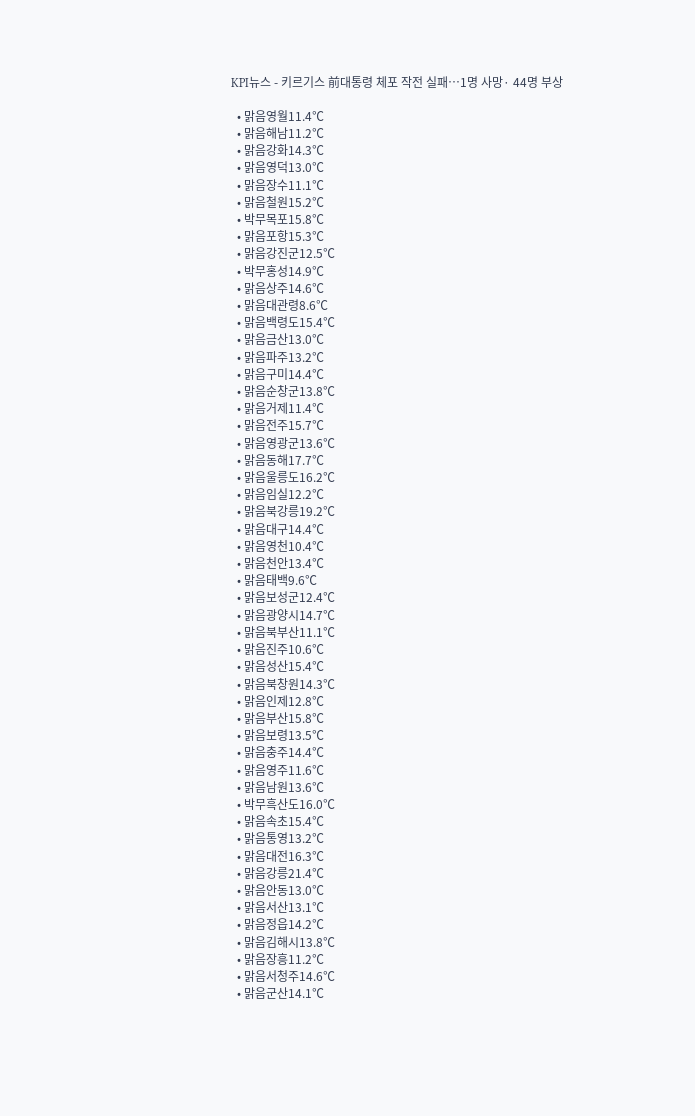KPI뉴스 - 키르기스 前대통령 체포 작전 실패…1명 사망· 44명 부상

  • 맑음영월11.4℃
  • 맑음해남11.2℃
  • 맑음강화14.3℃
  • 맑음영덕13.0℃
  • 맑음장수11.1℃
  • 맑음철원15.2℃
  • 박무목포15.8℃
  • 맑음포항15.3℃
  • 맑음강진군12.5℃
  • 박무홍성14.9℃
  • 맑음상주14.6℃
  • 맑음대관령8.6℃
  • 맑음백령도15.4℃
  • 맑음금산13.0℃
  • 맑음파주13.2℃
  • 맑음구미14.4℃
  • 맑음순창군13.8℃
  • 맑음거제11.4℃
  • 맑음전주15.7℃
  • 맑음영광군13.6℃
  • 맑음동해17.7℃
  • 맑음울릉도16.2℃
  • 맑음임실12.2℃
  • 맑음북강릉19.2℃
  • 맑음대구14.4℃
  • 맑음영천10.4℃
  • 맑음천안13.4℃
  • 맑음태백9.6℃
  • 맑음보성군12.4℃
  • 맑음광양시14.7℃
  • 맑음북부산11.1℃
  • 맑음진주10.6℃
  • 맑음성산15.4℃
  • 맑음북창원14.3℃
  • 맑음인제12.8℃
  • 맑음부산15.8℃
  • 맑음보령13.5℃
  • 맑음충주14.4℃
  • 맑음영주11.6℃
  • 맑음남원13.6℃
  • 박무흑산도16.0℃
  • 맑음속초15.4℃
  • 맑음통영13.2℃
  • 맑음대전16.3℃
  • 맑음강릉21.4℃
  • 맑음안동13.0℃
  • 맑음서산13.1℃
  • 맑음정읍14.2℃
  • 맑음김해시13.8℃
  • 맑음장흥11.2℃
  • 맑음서청주14.6℃
  • 맑음군산14.1℃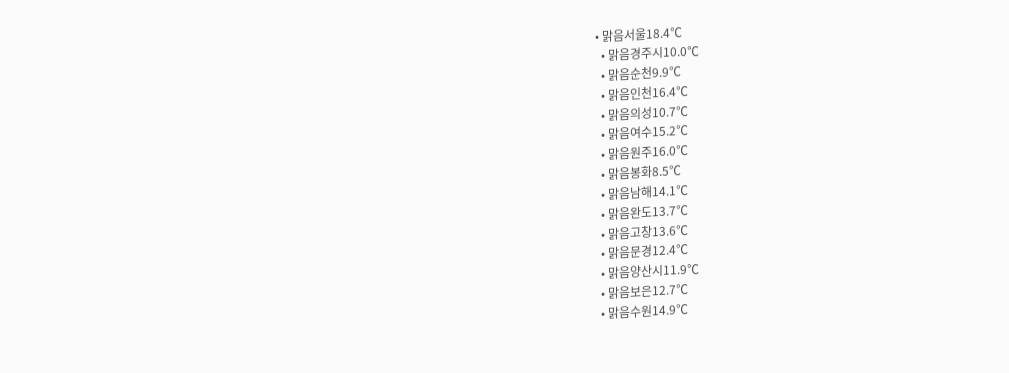• 맑음서울18.4℃
  • 맑음경주시10.0℃
  • 맑음순천9.9℃
  • 맑음인천16.4℃
  • 맑음의성10.7℃
  • 맑음여수15.2℃
  • 맑음원주16.0℃
  • 맑음봉화8.5℃
  • 맑음남해14.1℃
  • 맑음완도13.7℃
  • 맑음고창13.6℃
  • 맑음문경12.4℃
  • 맑음양산시11.9℃
  • 맑음보은12.7℃
  • 맑음수원14.9℃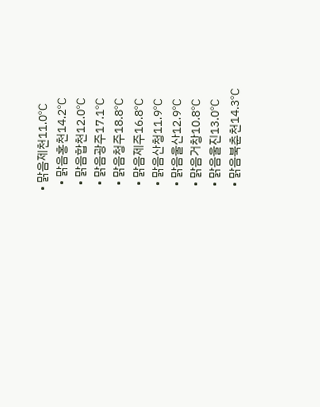• 맑음제천11.0℃
  • 맑음홍천14.2℃
  • 맑음합천12.0℃
  • 맑음광주17.1℃
  • 맑음청주18.8℃
  • 맑음제주16.8℃
  • 맑음산청11.9℃
  • 맑음울산12.9℃
  • 맑음거창10.8℃
  • 맑음울진13.0℃
  • 맑음북춘천14.3℃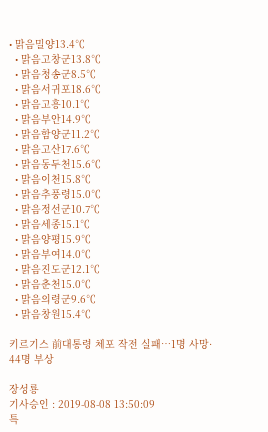• 맑음밀양13.4℃
  • 맑음고창군13.8℃
  • 맑음청송군8.5℃
  • 맑음서귀포18.6℃
  • 맑음고흥10.1℃
  • 맑음부안14.9℃
  • 맑음함양군11.2℃
  • 맑음고산17.6℃
  • 맑음동두천15.6℃
  • 맑음이천15.8℃
  • 맑음추풍령15.0℃
  • 맑음정선군10.7℃
  • 맑음세종15.1℃
  • 맑음양평15.9℃
  • 맑음부여14.0℃
  • 맑음진도군12.1℃
  • 맑음춘천15.0℃
  • 맑음의령군9.6℃
  • 맑음창원15.4℃

키르기스 前대통령 체포 작전 실패…1명 사망· 44명 부상

장성룡
기사승인 : 2019-08-08 13:50:09
특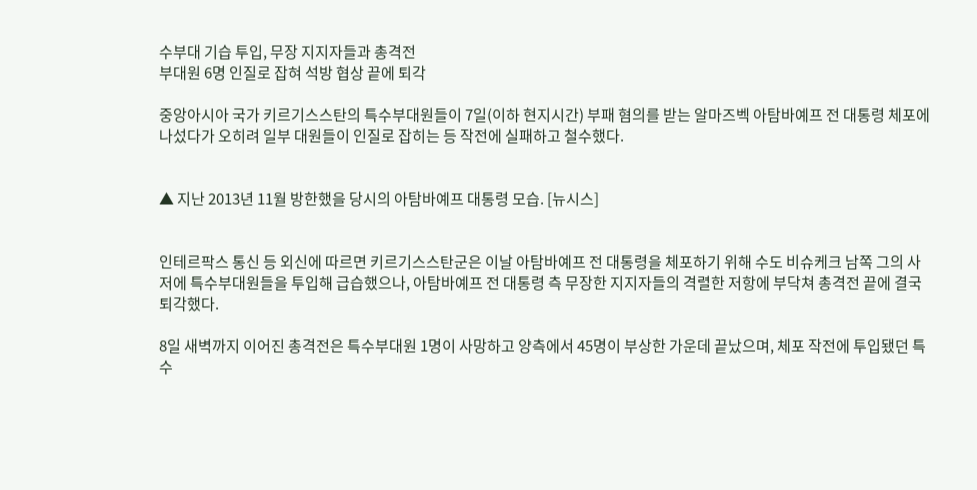수부대 기습 투입, 무장 지지자들과 총격전
부대원 6명 인질로 잡혀 석방 협상 끝에 퇴각

중앙아시아 국가 키르기스스탄의 특수부대원들이 7일(이하 현지시간) 부패 혐의를 받는 알마즈벡 아탐바예프 전 대통령 체포에 나섰다가 오히려 일부 대원들이 인질로 잡히는 등 작전에 실패하고 철수했다.


▲ 지난 2013년 11월 방한했을 당시의 아탐바예프 대통령 모습. [뉴시스]


인테르팍스 통신 등 외신에 따르면 키르기스스탄군은 이날 아탐바예프 전 대통령을 체포하기 위해 수도 비슈케크 남쪽 그의 사저에 특수부대원들을 투입해 급습했으나, 아탐바예프 전 대통령 측 무장한 지지자들의 격렬한 저항에 부닥쳐 총격전 끝에 결국 퇴각했다.

8일 새벽까지 이어진 총격전은 특수부대원 1명이 사망하고 양측에서 45명이 부상한 가운데 끝났으며, 체포 작전에 투입됐던 특수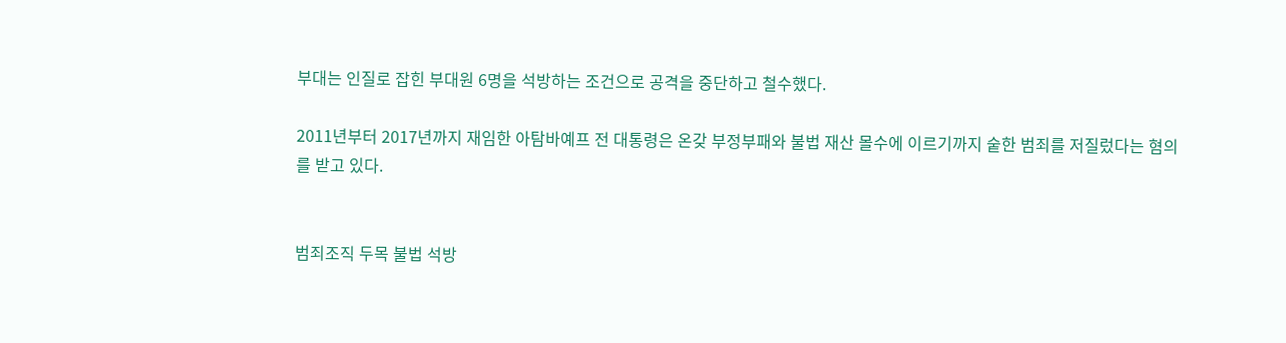부대는 인질로 잡힌 부대원 6명을 석방하는 조건으로 공격을 중단하고 철수했다.

2011년부터 2017년까지 재임한 아탐바예프 전 대통령은 온갖 부정부패와 불법 재산 몰수에 이르기까지 숱한 범죄를 저질렀다는 혐의를 받고 있다.


범죄조직 두목 불법 석방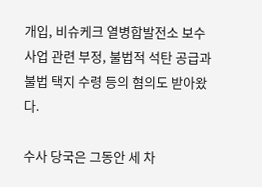개입, 비슈케크 열병합발전소 보수 사업 관련 부정, 불법적 석탄 공급과 불법 택지 수령 등의 혐의도 받아왔다.

수사 당국은 그동안 세 차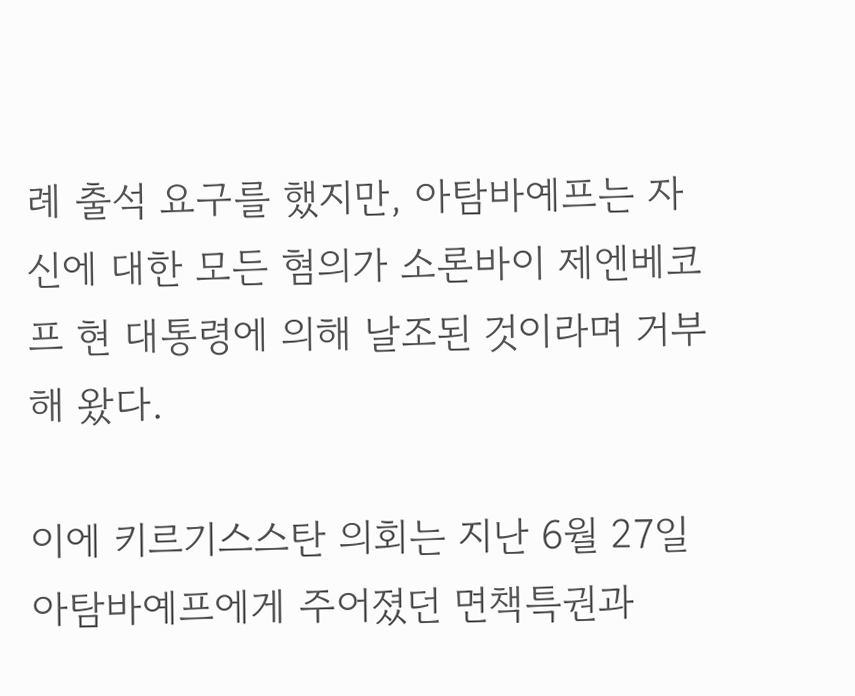례 출석 요구를 했지만, 아탐바예프는 자신에 대한 모든 혐의가 소론바이 제엔베코프 현 대통령에 의해 날조된 것이라며 거부해 왔다.

이에 키르기스스탄 의회는 지난 6월 27일 아탐바예프에게 주어졌던 면책특권과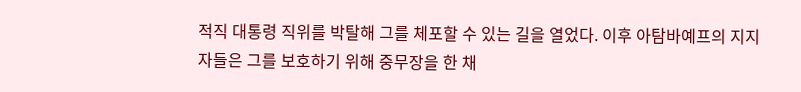적직 대통령 직위를 박탈해 그를 체포할 수 있는 길을 열었다. 이후 아탐바예프의 지지자들은 그를 보호하기 위해 중무장을 한 채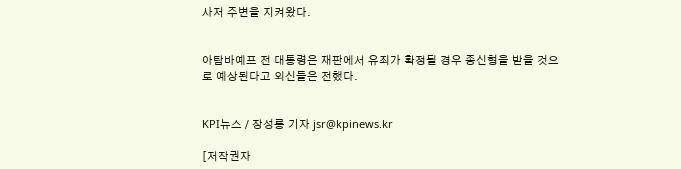사저 주변을 지켜왔다.


아탐바예프 전 대통령은 재판에서 유죄가 확정될 경우 종신형을 받을 것으로 예상된다고 외신들은 전했다.


KPI뉴스 / 장성룡 기자 jsr@kpinews.kr

[저작권자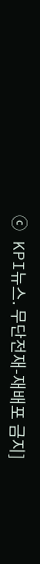ⓒ KPI뉴스. 무단전재-재배포 금지]